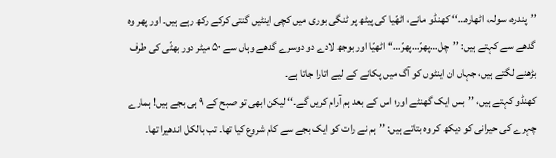’’پندرہ، سولہ، اٹھارہ…‘‘ کھنڈو مانے، اٹھّیا کی پیٹھ پر ٹنگی بوری میں کچی اینٹیں گنتی کرکے رکھ رہے ہیں۔ اور پھر وہ گدھے سے کہتے ہیں: ’’چل…پھرّ…پھرّ…‘‘ اٹھیّا اور بوجھ لادے دو دوسرے گدھے وہاں سے ۵۰ میٹر دور بھٹّی کی طرف بڑھنے لگتے ہیں، جہاں ان اینٹوں کو آگ میں پکانے کے لیے اتارا جاتا ہے۔
کھنڈو کہتے ہیں، ’’بس ایک گھنٹے اور؛ اس کے بعد ہم آرام کریں گے۔‘‘ لیکن ابھی تو صبح کے ۹ ہی بجے ہیں! ہمارے چہرے کی حیرانی کو دیکھ کر وہ بتاتے ہیں: ’’ہم نے رات کو ایک بجے سے کام شروع کیا تھا۔ تب بالکل اندھیرا تھا۔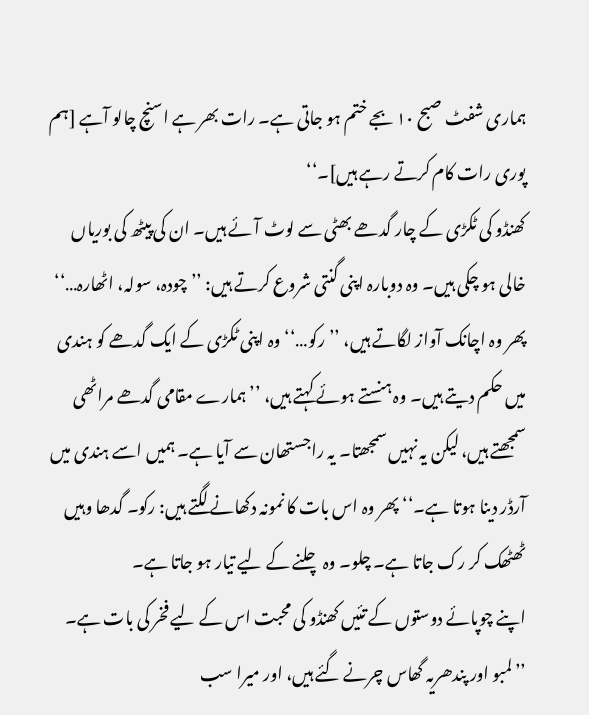ہماری شفٹ صبح ۱۰ بجے ختم ہو جاتی ہے۔ رات بھر ہے اسنچ چالو آہے [ہم پوری رات کام کرتے رہے ہیں]۔‘‘
کھنڈو کی ٹکڑی کے چار گدھے بھٹی سے لوٹ آئے ہیں۔ ان کی پیٹھ کی بوریاں خالی ہو چکی ہیں۔ وہ دوبارہ اپنی گنتی شروع کرتے ہیں: ’’چودہ، سولہ، اٹھارہ…‘‘
پھر وہ اچانک آواز لگاتے ہیں، ’’رکو…‘‘ وہ اپنی ٹکڑی کے ایک گدھے کو ہندی میں حکم دیتے ہیں۔ وہ ہنستے ہوئے کہتے ہیں، ’’ہمارے مقامی گدھے مراٹھی سمجھتے ہیں، لیکن یہ نہیں سمجھتا۔ یہ راجستھان سے آیا ہے۔ ہمیں اسے ہندی میں آرڈر دینا ہوتا ہے۔‘‘ پھر وہ اس بات کا نمونہ دکھانے لگتے ہیں: رکو۔ گدھا وہیں ٹھٹھک کر رک جاتا ہے۔ چلو۔ وہ چلنے کے لیے تیار ہو جاتا ہے۔
اپنے چوپائے دوستوں کے تئیں کھنڈو کی محبت اس کے لیے فخر کی بات ہے۔ ’’لمبو اور پندھریہ گھاس چرنے گئے ہیں، اور میرا سب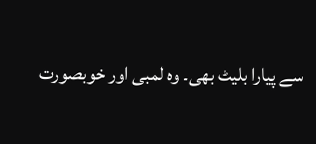سے پیارا بلیٹ بھی۔ وہ لمبی اور خوبصورت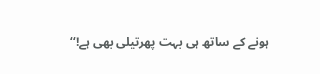ہونے کے ساتھ ہی بہت پھرتیلی بھی ہے!‘‘